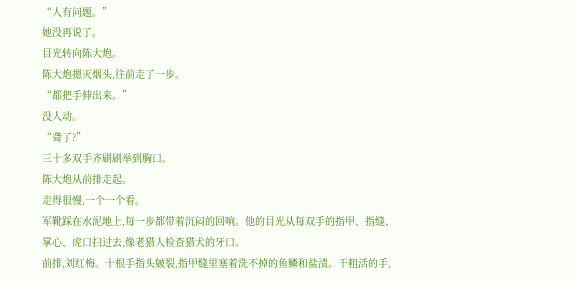“人有问题。”
她没再说了。
目光转向陈大炮。
陈大炮摁灭烟头,往前走了一步。
“都把手伸出来。”
没人动。
“聋了?”
三十多双手齐刷刷举到胸口。
陈大炮从前排走起。
走得很慢,一个一个看。
军靴踩在水泥地上,每一步都带着沉闷的回响。他的目光从每双手的指甲、指缝、掌心、虎口扫过去,像老猎人检查猎犬的牙口。
前排,刘红梅。十根手指头皴裂,指甲缝里塞着洗不掉的鱼鳞和盐渍。干粗活的手,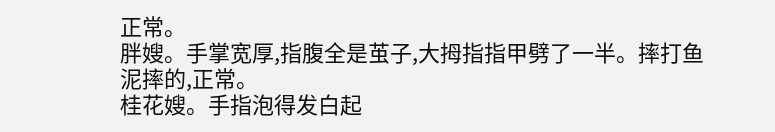正常。
胖嫂。手掌宽厚,指腹全是茧子,大拇指指甲劈了一半。摔打鱼泥摔的,正常。
桂花嫂。手指泡得发白起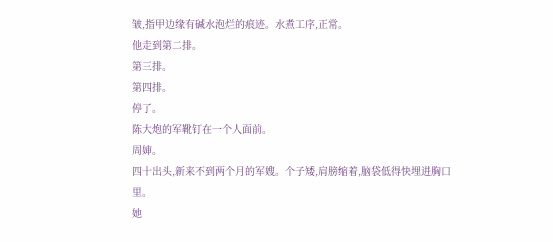皱,指甲边缘有碱水泡烂的痕迹。水煮工序,正常。
他走到第二排。
第三排。
第四排。
停了。
陈大炮的军靴钉在一个人面前。
周婶。
四十出头,新来不到两个月的军嫂。个子矮,肩膀缩着,脑袋低得快埋进胸口里。
她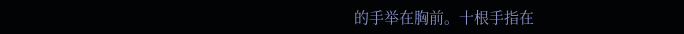的手举在胸前。十根手指在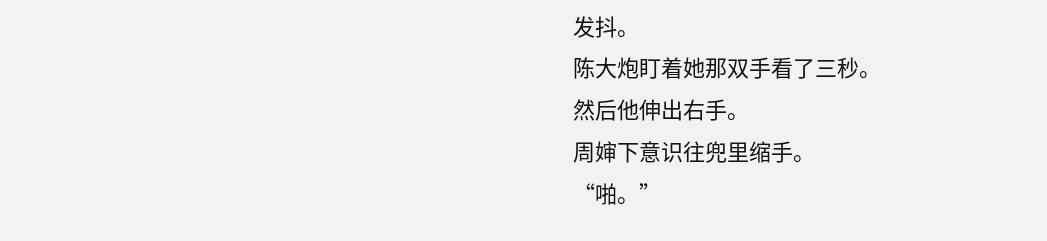发抖。
陈大炮盯着她那双手看了三秒。
然后他伸出右手。
周婶下意识往兜里缩手。
“啪。”